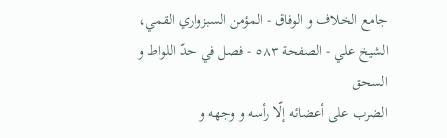جامع الخلاف و الوفاق - المؤمن السبزواري القمي، الشيخ علي - الصفحة ٥٨٣ - فصل في حدّ اللواط و السحق
الضرب على أعضائه إلّا رأسه و وجهه و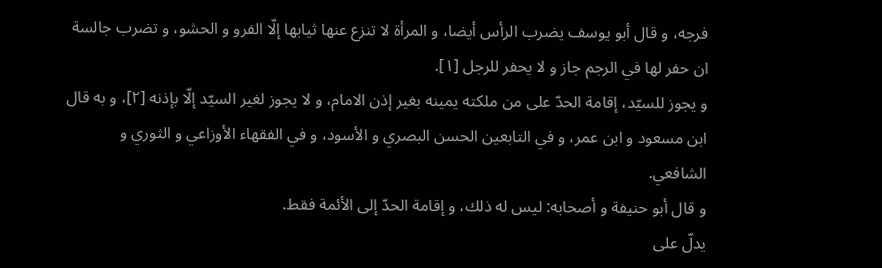فرجه، و قال أبو يوسف يضرب الرأس أيضا، و المرأة لا تنزع عنها ثيابها إلّا الفرو و الحشو، و تضرب جالسة ان حفر لها في الرجم جاز و لا يحفر للرجل [١].
و يجوز للسيّد، إقامة الحدّ على من ملكته يمينه بغير إذن الامام، و لا يجوز لغير السيّد إلّا بإذنه [٢]، و به قال ابن مسعود و ابن عمر، و في التابعين الحسن البصري و الأسود، و في الفقهاء الأوزاعي و الثوري و الشافعي.
و قال أبو حنيفة و أصحابه: ليس له ذلك، و إقامة الحدّ إلى الأئمة فقط.
يدلّ على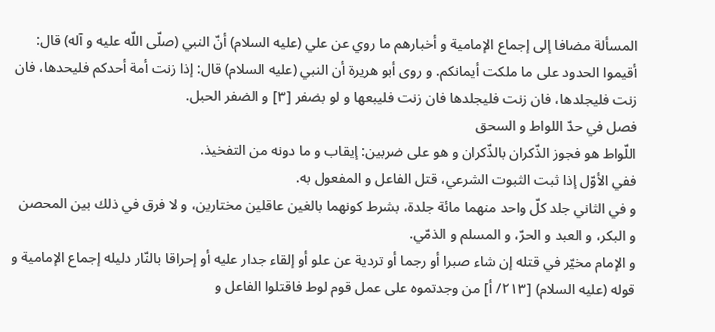المسألة مضافا إلى إجماع الإمامية و أخبارهم ما روي عن علي (عليه السلام) أنّ النبي (صلّى اللّه عليه و آله) قال: أقيموا الحدود على ما ملكت أيمانكم. و روى أبو هريرة أن النبي (عليه السلام) قال: إذا زنت أمة أحدكم فليحدها، فان زنت فليجلدها، فان زنت فليجلدها فان زنت فليبعها و لو بضفر [٣] و الضفر الحبل.
فصل في حدّ اللواط و السحق
اللّواط هو فجوز الذّكران بالذّكران و هو على ضربين: إيقاب و ما دونه من التفخيذ.
ففي الأوّل إذا ثبت الثبوت الشرعي، قتل الفاعل و المفعول به.
و في الثاني جلد كلّ واحد منهما مائة جلدة، بشرط كونهما بالغين عاقلين مختارين، و لا فرق في ذلك بين المحصن و البكر، و العبد و الحرّ، و المسلم و الذمّي.
و الإمام مخيّر في قتله إن شاء صبرا أو رجما أو تردية عن علو أو إلقاء جدار عليه أو إحراقا بالنّار دليله إجماع الإمامية و قوله (عليه السلام) [٢١٣/ أ] من وجدتموه على عمل قوم لوط فاقتلوا الفاعل و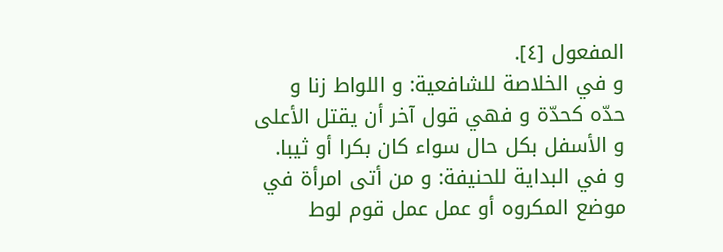المفعول [٤].
و في الخلاصة للشافعية: و اللواط زنا و حدّه كحدّة و فهي قول آخر أن يقتل الأعلى و الأسفل بكل حال سواء كان بكرا أو ثيبا.
و في البداية للحنيفة: و من أتى امرأة في موضع المكروه أو عمل عمل قوم لوط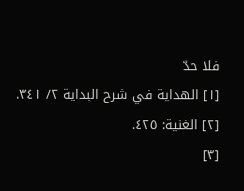فلا حدّ
[١] الهداية في شرح البداية ٢/ ٣٤١.
[٢] الغنية: ٤٢٥.
[٣]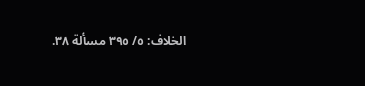الخلاف: ٥/ ٣٩٥ مسألة ٣٨.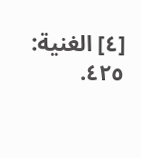[٤] الغنية: ٤٢٥.